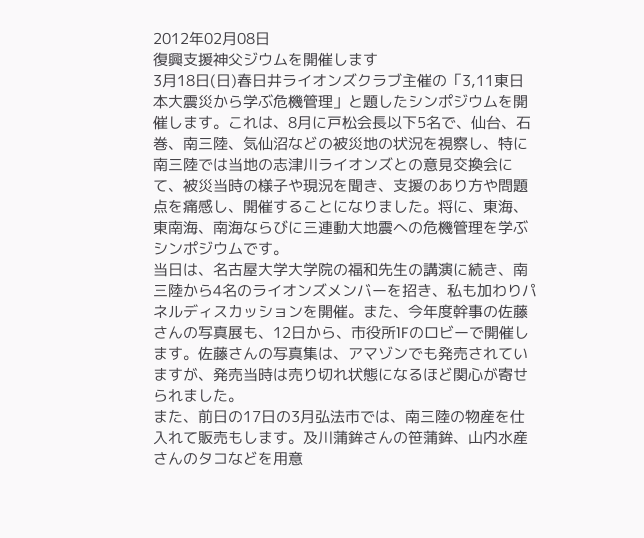2012年02月08日
復興支援神父ジウムを開催します
3月18日(日)春日井ライオンズクラブ主催の「3,11東日本大震災から学ぶ危機管理」と題したシンポジウムを開催します。これは、8月に戸松会長以下5名で、仙台、石巻、南三陸、気仙沼などの被災地の状況を視察し、特に南三陸では当地の志津川ライオンズとの意見交換会にて、被災当時の様子や現況を聞き、支援のあり方や問題点を痛感し、開催することになりました。将に、東海、東南海、南海ならびに三連動大地震への危機管理を学ぶシンポジウムです。
当日は、名古屋大学大学院の福和先生の講演に続き、南三陸から4名のライオンズメンバーを招き、私も加わりパネルディスカッションを開催。また、今年度幹事の佐藤さんの写真展も、12日から、市役所1Fのロビーで開催します。佐藤さんの写真集は、アマゾンでも発売されていますが、発売当時は売り切れ状態になるほど関心が寄せられました。
また、前日の17日の3月弘法市では、南三陸の物産を仕入れて販売もします。及川蒲鉾さんの笹蒲鉾、山内水産さんのタコなどを用意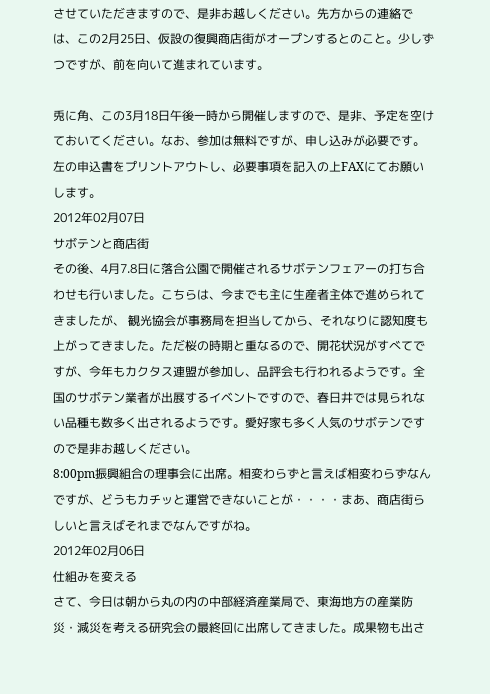させていただきますので、是非お越しください。先方からの連絡では、この2月25日、仮設の復興商店街がオープンするとのこと。少しずつですが、前を向いて進まれています。

兎に角、この3月18日午後一時から開催しますので、是非、予定を空けておいてください。なお、参加は無料ですが、申し込みが必要です。左の申込書をプリントアウトし、必要事項を記入の上FAXにてお願いします。
2012年02月07日
サボテンと商店街
その後、4月7.8日に落合公園で開催されるサボテンフェアーの打ち合わせも行いました。こちらは、今までも主に生産者主体で進められてきましたが、 観光協会が事務局を担当してから、それなりに認知度も上がってきました。ただ桜の時期と重なるので、開花状況がすべてですが、今年もカクタス連盟が参加し、品評会も行われるようです。全国のサボテン業者が出展するイベントですので、春日井では見られない品種も数多く出されるようです。愛好家も多く人気のサボテンですので是非お越しください。
8:00pm振興組合の理事会に出席。相変わらずと言えば相変わらずなんですが、どうもカチッと運営できないことが・・・・まあ、商店街らしいと言えばそれまでなんですがね。
2012年02月06日
仕組みを変える
さて、今日は朝から丸の内の中部経済産業局で、東海地方の産業防災・減災を考える研究会の最終回に出席してきました。成果物も出さ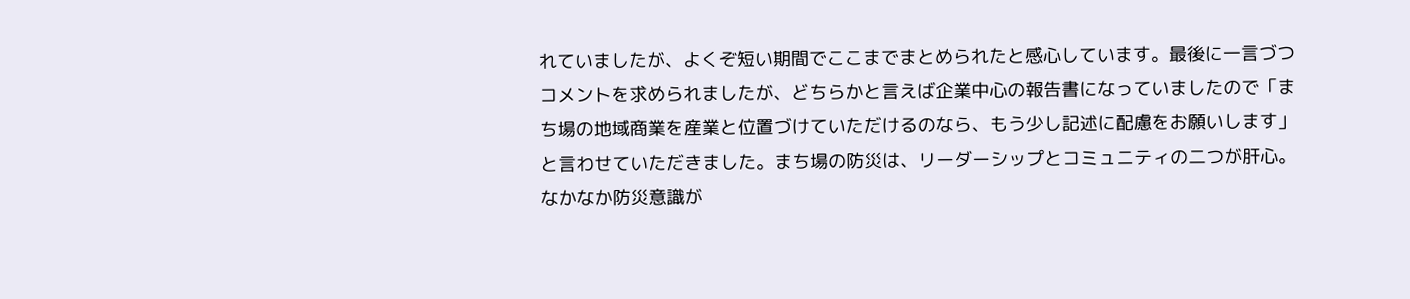れていましたが、よくぞ短い期間でここまでまとめられたと感心しています。最後に一言づつコメントを求められましたが、どちらかと言えば企業中心の報告書になっていましたので「まち場の地域商業を産業と位置づけていただけるのなら、もう少し記述に配慮をお願いします」と言わせていただきました。まち場の防災は、リーダーシップとコミュニティの二つが肝心。なかなか防災意識が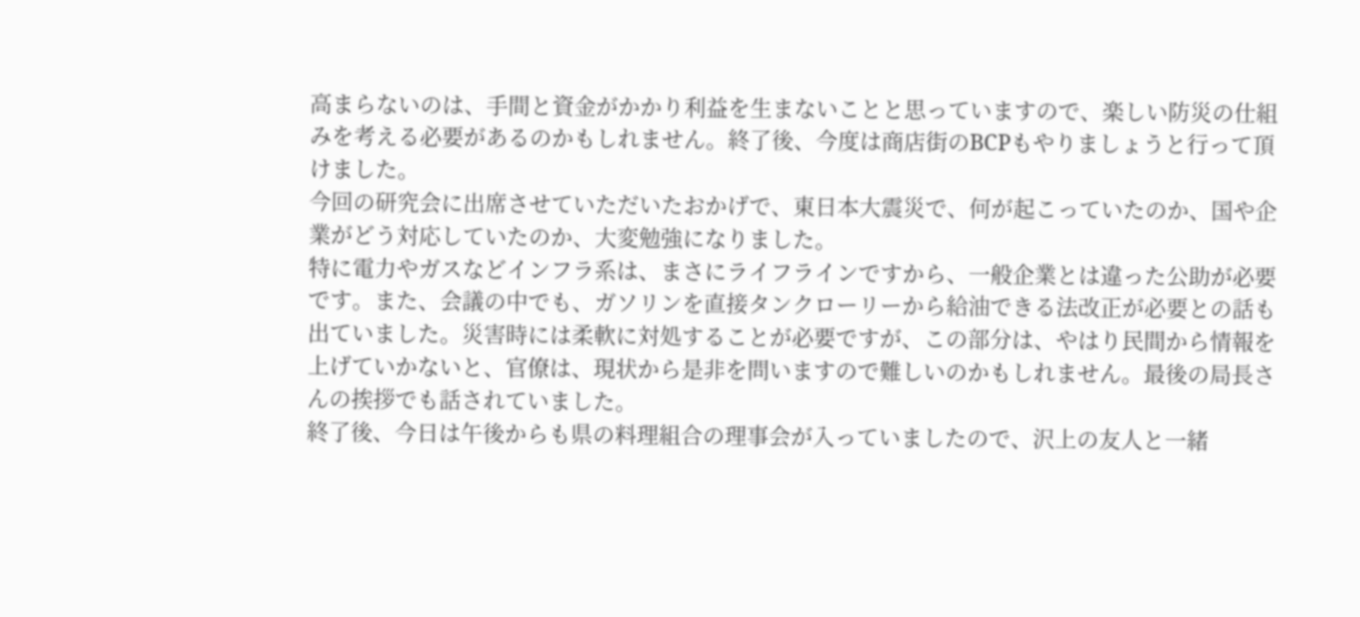高まらないのは、手間と資金がかかり利益を生まないことと思っていますので、楽しい防災の仕組みを考える必要があるのかもしれません。終了後、今度は商店街のBCPもやりましょうと行って頂けました。
今回の研究会に出席させていただいたおかげで、東日本大震災で、何が起こっていたのか、国や企業がどう対応していたのか、大変勉強になりました。
特に電力やガスなどインフラ系は、まさにライフラインですから、一般企業とは違った公助が必要です。また、会議の中でも、ガソリンを直接タンクローリーから給油できる法改正が必要との話も出ていました。災害時には柔軟に対処することが必要ですが、この部分は、やはり民間から情報を上げていかないと、官僚は、現状から是非を問いますので難しいのかもしれません。最後の局長さんの挨拶でも話されていました。
終了後、今日は午後からも県の料理組合の理事会が入っていましたので、沢上の友人と一緒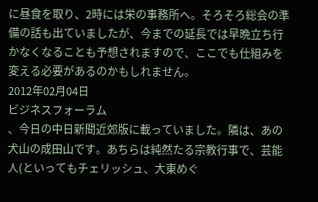に昼食を取り、2時には栄の事務所へ。そろそろ総会の準備の話も出ていましたが、今までの延長では早晩立ち行かなくなることも予想されますので、ここでも仕組みを変える必要があるのかもしれません。
2012年02月04日
ビジネスフォーラム
、今日の中日新聞近郊版に載っていました。隣は、あの犬山の成田山です。あちらは純然たる宗教行事で、芸能人(といってもチェリッシュ、大東めぐ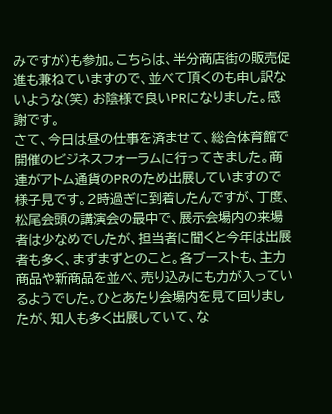みですが)も参加。こちらは、半分商店街の販売促進も兼ねていますので、並べて頂くのも申し訳ないような(笑) お陰様で良いPRになりました。感謝です。
さて、今日は昼の仕事を済ませて、総合体育館で開催のビジネスフォーラムに行ってきました。商連がアトム通貨のPRのため出展していますので様子見です。2時過ぎに到着したんですが、丁度、松尾会頭の講演会の最中で、展示会場内の来場者は少なめでしたが、担当者に聞くと今年は出展者も多く、まずまずとのこと。各ブーストも、主力商品や新商品を並べ、売り込みにも力が入っているようでした。ひとあたり会場内を見て回りましたが、知人も多く出展していて、な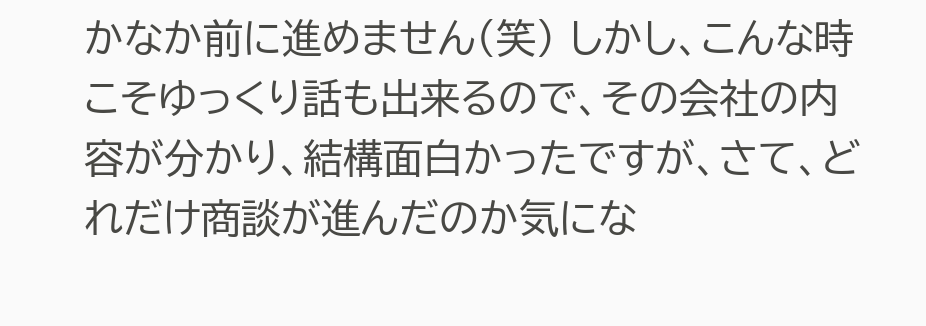かなか前に進めません(笑) しかし、こんな時こそゆっくり話も出来るので、その会社の内容が分かり、結構面白かったですが、さて、どれだけ商談が進んだのか気にな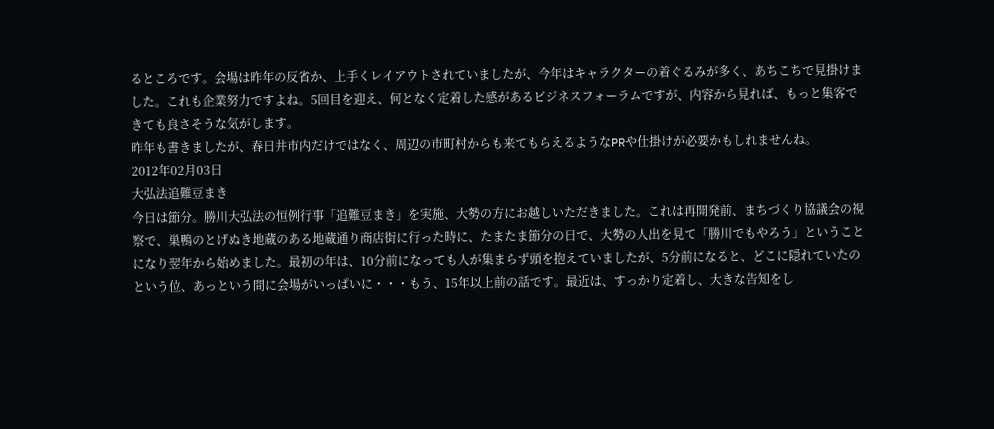るところです。会場は昨年の反省か、上手くレイアウトされていましたが、今年はキャラクターの着ぐるみが多く、あちこちで見掛けました。これも企業努力ですよね。5回目を迎え、何となく定着した感があるビジネスフォーラムですが、内容から見れば、もっと集客できても良さそうな気がします。
昨年も書きましたが、春日井市内だけではなく、周辺の市町村からも来てもらえるようなPRや仕掛けが必要かもしれませんね。
2012年02月03日
大弘法追難豆まき
今日は節分。勝川大弘法の恒例行事「追難豆まき」を実施、大勢の方にお越しいただきました。これは再開発前、まちづくり協議会の視察で、巣鴨のとげぬき地蔵のある地蔵通り商店街に行った時に、たまたま節分の日で、大勢の人出を見て「勝川でもやろう」ということになり翌年から始めました。最初の年は、10分前になっても人が集まらず頭を抱えていましたが、5分前になると、どこに隠れていたのという位、あっという間に会場がいっぱいに・・・もう、15年以上前の話です。最近は、すっかり定着し、大きな告知をし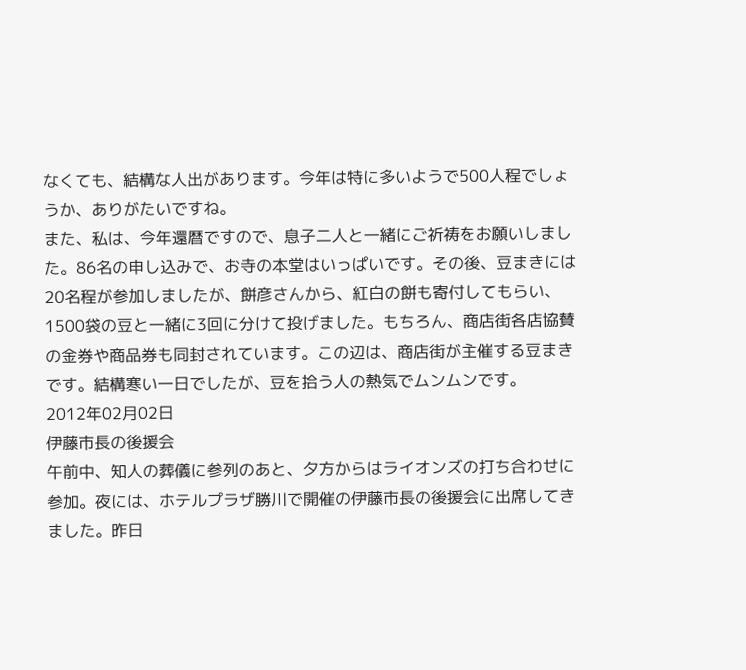なくても、結構な人出があります。今年は特に多いようで500人程でしょうか、ありがたいですね。
また、私は、今年還暦ですので、息子二人と一緒にご祈祷をお願いしました。86名の申し込みで、お寺の本堂はいっぱいです。その後、豆まきには20名程が参加しましたが、餅彦さんから、紅白の餅も寄付してもらい、1500袋の豆と一緒に3回に分けて投げました。もちろん、商店街各店協賛の金券や商品券も同封されています。この辺は、商店街が主催する豆まきです。結構寒い一日でしたが、豆を拾う人の熱気でムンムンです。
2012年02月02日
伊藤市長の後援会
午前中、知人の葬儀に参列のあと、夕方からはライオンズの打ち合わせに参加。夜には、ホテルプラザ勝川で開催の伊藤市長の後援会に出席してきました。昨日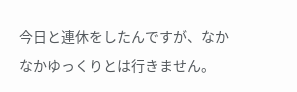今日と連休をしたんですが、なかなかゆっくりとは行きません。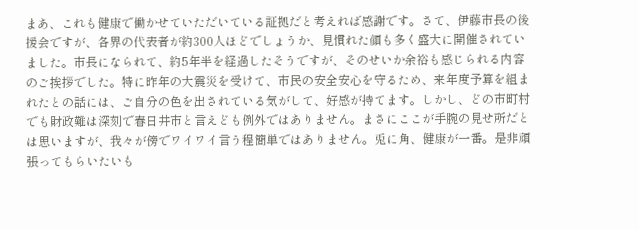まあ、これも健康で働かせていただいている証拠だと考えれば感謝です。さて、伊藤市長の後援会ですが、各界の代表者が約300人ほどでしょうか、見慣れた顔も多く盛大に開催されていました。市長になられて、約5年半を経過したそうですが、そのせいか余裕も感じられる内容のご挨拶でした。特に昨年の大震災を受けて、市民の安全安心を守るため、来年度予算を組まれたとの話には、ご自分の色を出されている気がして、好感が持てます。しかし、どの市町村でも財政難は深刻で春日井市と言えども例外ではありません。まさにここが手腕の見せ所だとは思いますが、我々が傍でワイワイ言う程簡単ではありません。兎に角、健康が一番。是非頑張ってもらいたいも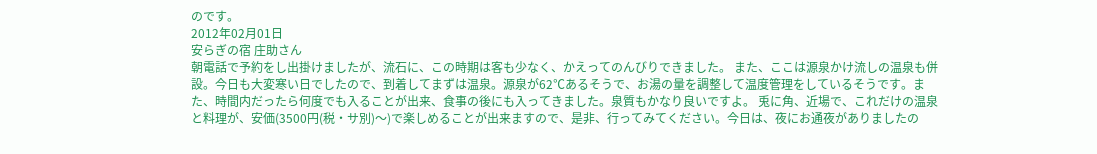のです。
2012年02月01日
安らぎの宿 庄助さん
朝電話で予約をし出掛けましたが、流石に、この時期は客も少なく、かえってのんびりできました。 また、ここは源泉かけ流しの温泉も併設。今日も大変寒い日でしたので、到着してまずは温泉。源泉が62℃あるそうで、お湯の量を調整して温度管理をしているそうです。また、時間内だったら何度でも入ることが出来、食事の後にも入ってきました。泉質もかなり良いですよ。 兎に角、近場で、これだけの温泉と料理が、安価(3500円(税・サ別)〜)で楽しめることが出来ますので、是非、行ってみてください。今日は、夜にお通夜がありましたの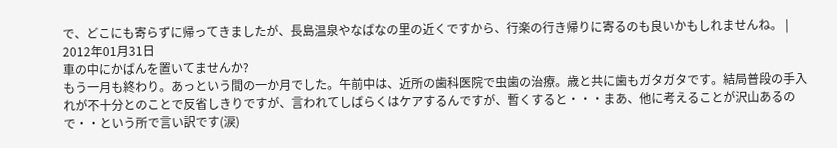で、どこにも寄らずに帰ってきましたが、長島温泉やなばなの里の近くですから、行楽の行き帰りに寄るのも良いかもしれませんね。 |
2012年01月31日
車の中にかばんを置いてませんか?
もう一月も終わり。あっという間の一か月でした。午前中は、近所の歯科医院で虫歯の治療。歳と共に歯もガタガタです。結局普段の手入れが不十分とのことで反省しきりですが、言われてしばらくはケアするんですが、暫くすると・・・まあ、他に考えることが沢山あるので・・という所で言い訳です(涙)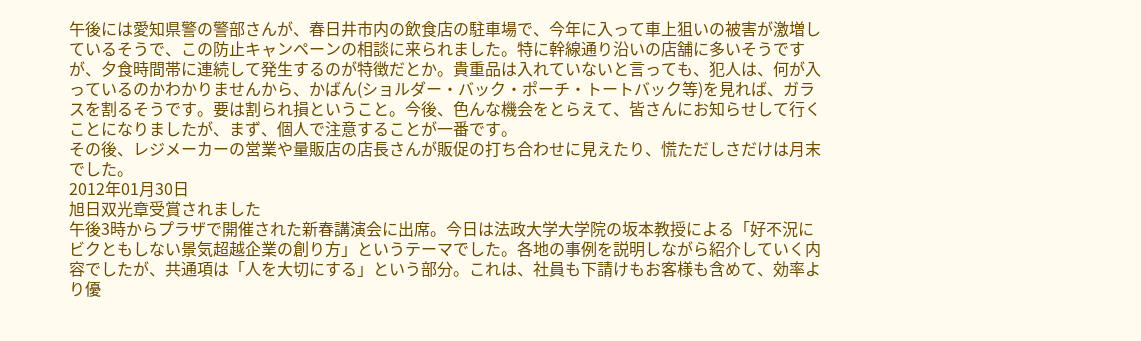午後には愛知県警の警部さんが、春日井市内の飲食店の駐車場で、今年に入って車上狙いの被害が激増しているそうで、この防止キャンペーンの相談に来られました。特に幹線通り沿いの店舗に多いそうですが、夕食時間帯に連続して発生するのが特徴だとか。貴重品は入れていないと言っても、犯人は、何が入っているのかわかりませんから、かばん(ショルダー・バック・ポーチ・トートバック等)を見れば、ガラスを割るそうです。要は割られ損ということ。今後、色んな機会をとらえて、皆さんにお知らせして行くことになりましたが、まず、個人で注意することが一番です。
その後、レジメーカーの営業や量販店の店長さんが販促の打ち合わせに見えたり、慌ただしさだけは月末でした。
2012年01月30日
旭日双光章受賞されました
午後3時からプラザで開催された新春講演会に出席。今日は法政大学大学院の坂本教授による「好不況にビクともしない景気超越企業の創り方」というテーマでした。各地の事例を説明しながら紹介していく内容でしたが、共通項は「人を大切にする」という部分。これは、社員も下請けもお客様も含めて、効率より優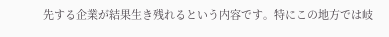先する企業が結果生き残れるという内容です。特にこの地方では岐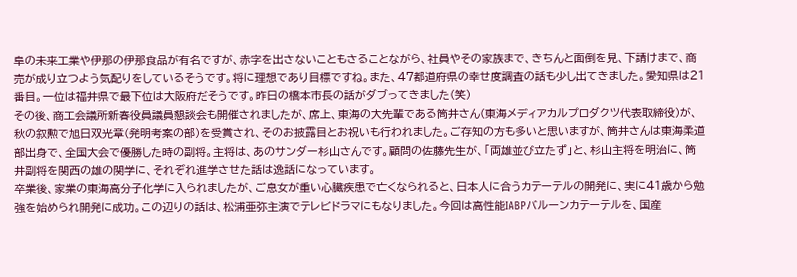阜の未来工業や伊那の伊那食品が有名ですが、赤字を出さないこともさることながら、社員やその家族まで、きちんと面倒を見、下請けまで、商売が成り立つよう気配りをしているそうです。将に理想であり目標ですね。また、47都道府県の幸せ度調査の話も少し出てきました。愛知県は21番目。一位は福井県で最下位は大阪府だそうです。昨日の橋本市長の話がダブってきました(笑)
その後、商工会議所新春役員議員懇談会も開催されましたが、席上、東海の大先輩である筒井さん(東海メディアカルプロダクツ代表取締役)が、秋の叙勲で旭日双光章(発明考案の部)を受賞され、そのお披露目とお祝いも行われました。ご存知の方も多いと思いますが、筒井さんは東海柔道部出身で、全国大会で優勝した時の副将。主将は、あのサンダー杉山さんです。顧問の佐藤先生が、「両雄並び立たず」と、杉山主将を明治に、筒井副将を関西の雄の関学に、それぞれ進学させた話は逸話になっています。
卒業後、家業の東海高分子化学に入られましたが、ご息女が重い心臓疾患で亡くなられると、日本人に合うカテーテルの開発に、実に41歳から勉強を始められ開発に成功。この辺りの話は、松浦亜弥主演でテレビドラマにもなりました。今回は高性能IABPバルーンカテーテルを、国産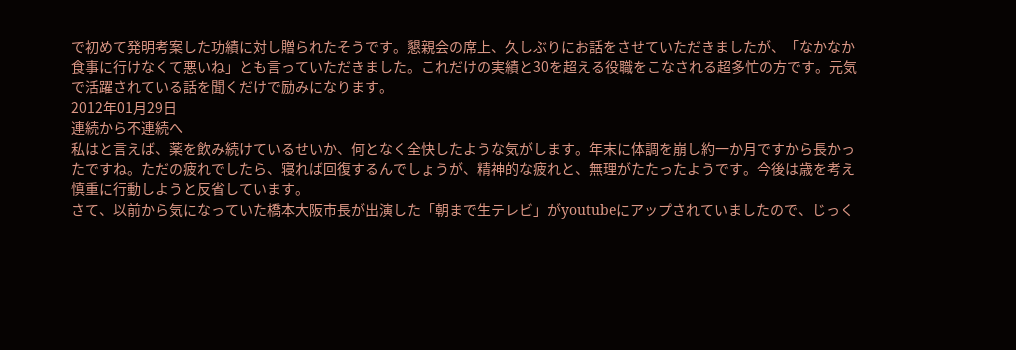で初めて発明考案した功績に対し贈られたそうです。懇親会の席上、久しぶりにお話をさせていただきましたが、「なかなか食事に行けなくて悪いね」とも言っていただきました。これだけの実績と30を超える役職をこなされる超多忙の方です。元気で活躍されている話を聞くだけで励みになります。
2012年01月29日
連続から不連続へ
私はと言えば、薬を飲み続けているせいか、何となく全快したような気がします。年末に体調を崩し約一か月ですから長かったですね。ただの疲れでしたら、寝れば回復するんでしょうが、精神的な疲れと、無理がたたったようです。今後は歳を考え慎重に行動しようと反省しています。
さて、以前から気になっていた橋本大阪市長が出演した「朝まで生テレビ」がyoutubeにアップされていましたので、じっく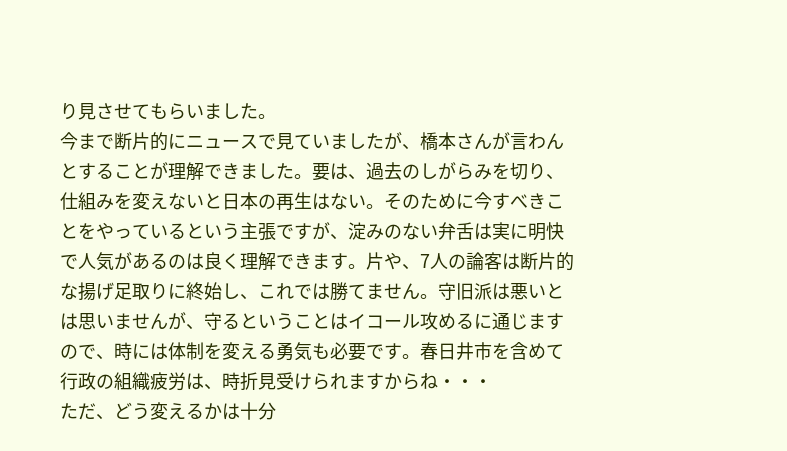り見させてもらいました。
今まで断片的にニュースで見ていましたが、橋本さんが言わんとすることが理解できました。要は、過去のしがらみを切り、仕組みを変えないと日本の再生はない。そのために今すべきことをやっているという主張ですが、淀みのない弁舌は実に明快で人気があるのは良く理解できます。片や、7人の論客は断片的な揚げ足取りに終始し、これでは勝てません。守旧派は悪いとは思いませんが、守るということはイコール攻めるに通じますので、時には体制を変える勇気も必要です。春日井市を含めて行政の組織疲労は、時折見受けられますからね・・・
ただ、どう変えるかは十分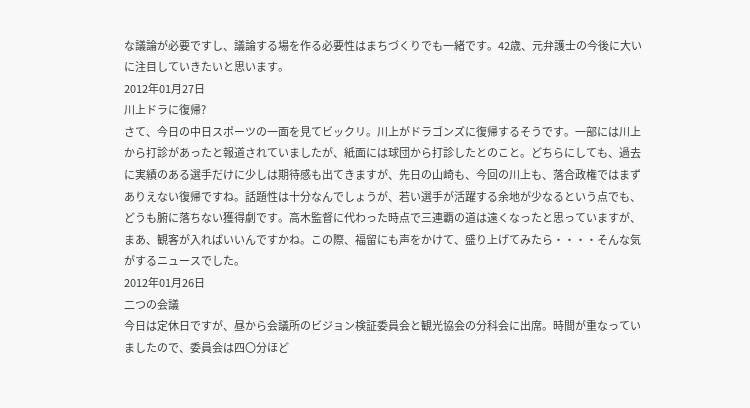な議論が必要ですし、議論する場を作る必要性はまちづくりでも一緒です。42歳、元弁護士の今後に大いに注目していきたいと思います。
2012年01月27日
川上ドラに復帰?
さて、今日の中日スポーツの一面を見てビックリ。川上がドラゴンズに復帰するそうです。一部には川上から打診があったと報道されていましたが、紙面には球団から打診したとのこと。どちらにしても、過去に実績のある選手だけに少しは期待感も出てきますが、先日の山崎も、今回の川上も、落合政権ではまずありえない復帰ですね。話題性は十分なんでしょうが、若い選手が活躍する余地が少なるという点でも、どうも腑に落ちない獲得劇です。高木監督に代わった時点で三連覇の道は遠くなったと思っていますが、まあ、観客が入ればいいんですかね。この際、福留にも声をかけて、盛り上げてみたら・・・・そんな気がするニュースでした。
2012年01月26日
二つの会議
今日は定休日ですが、昼から会議所のビジョン検証委員会と観光協会の分科会に出席。時間が重なっていましたので、委員会は四〇分ほど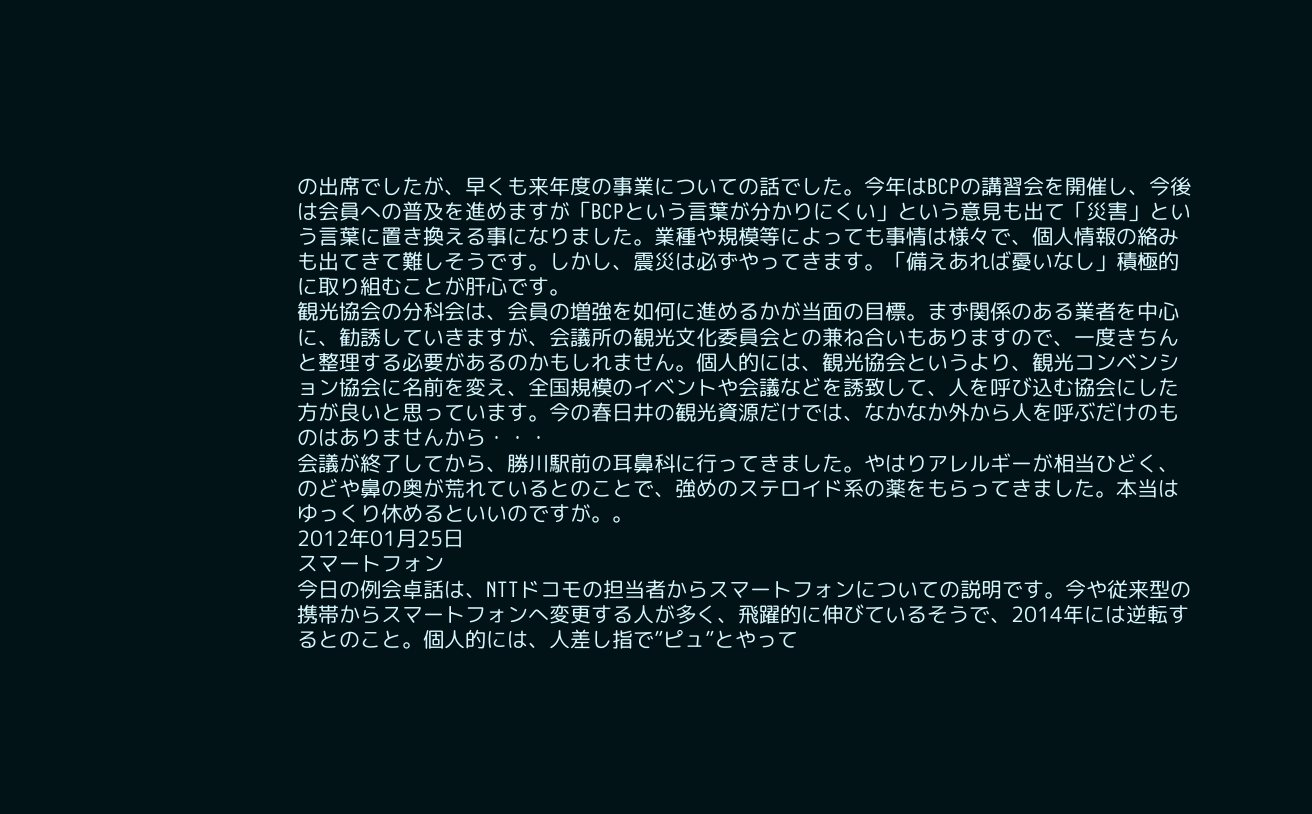の出席でしたが、早くも来年度の事業についての話でした。今年はBCPの講習会を開催し、今後は会員への普及を進めますが「BCPという言葉が分かりにくい」という意見も出て「災害」という言葉に置き換える事になりました。業種や規模等によっても事情は様々で、個人情報の絡みも出てきて難しそうです。しかし、震災は必ずやってきます。「備えあれば憂いなし」積極的に取り組むことが肝心です。
観光協会の分科会は、会員の増強を如何に進めるかが当面の目標。まず関係のある業者を中心に、勧誘していきますが、会議所の観光文化委員会との兼ね合いもありますので、一度きちんと整理する必要があるのかもしれません。個人的には、観光協会というより、観光コンベンション協会に名前を変え、全国規模のイベントや会議などを誘致して、人を呼び込む協会にした方が良いと思っています。今の春日井の観光資源だけでは、なかなか外から人を呼ぶだけのものはありませんから・・・
会議が終了してから、勝川駅前の耳鼻科に行ってきました。やはりアレルギーが相当ひどく、のどや鼻の奥が荒れているとのことで、強めのステロイド系の薬をもらってきました。本当はゆっくり休めるといいのですが。。
2012年01月25日
スマートフォン
今日の例会卓話は、NTTドコモの担当者からスマートフォンについての説明です。今や従来型の携帯からスマートフォンへ変更する人が多く、飛躍的に伸びているそうで、2014年には逆転するとのこと。個人的には、人差し指で”ピュ”とやって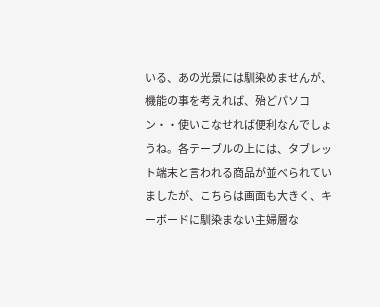いる、あの光景には馴染めませんが、機能の事を考えれば、殆どパソコン・・使いこなせれば便利なんでしょうね。各テーブルの上には、タブレット端末と言われる商品が並べられていましたが、こちらは画面も大きく、キーボードに馴染まない主婦層な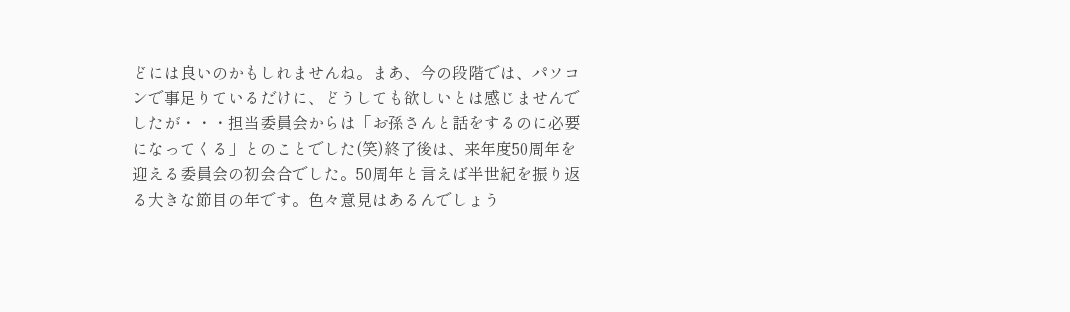どには良いのかもしれませんね。まあ、今の段階では、パソコンで事足りているだけに、どうしても欲しいとは感じませんでしたが・・・担当委員会からは「お孫さんと話をするのに必要になってくる」とのことでした(笑)終了後は、来年度50周年を迎える委員会の初会合でした。50周年と言えば半世紀を振り返る大きな節目の年です。色々意見はあるんでしょう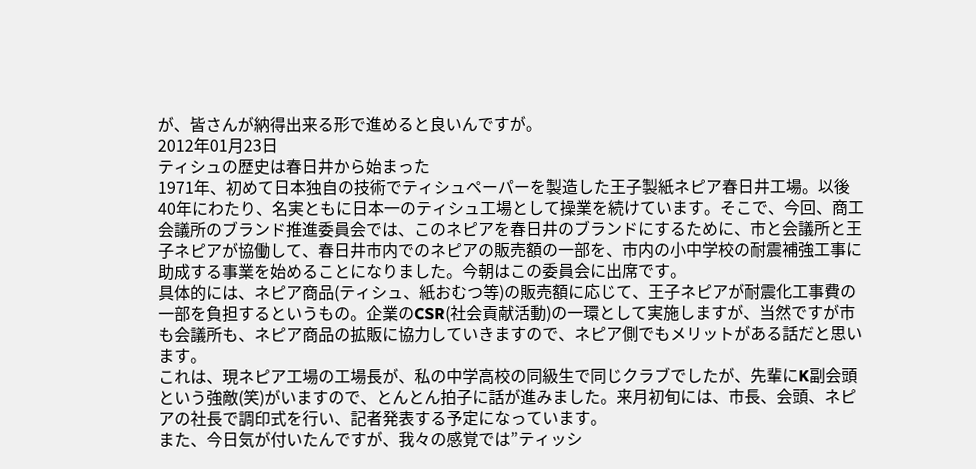が、皆さんが納得出来る形で進めると良いんですが。
2012年01月23日
ティシュの歴史は春日井から始まった
1971年、初めて日本独自の技術でティシュペーパーを製造した王子製紙ネピア春日井工場。以後40年にわたり、名実ともに日本一のティシュ工場として操業を続けています。そこで、今回、商工会議所のブランド推進委員会では、このネピアを春日井のブランドにするために、市と会議所と王子ネピアが協働して、春日井市内でのネピアの販売額の一部を、市内の小中学校の耐震補強工事に助成する事業を始めることになりました。今朝はこの委員会に出席です。
具体的には、ネピア商品(ティシュ、紙おむつ等)の販売額に応じて、王子ネピアが耐震化工事費の一部を負担するというもの。企業のCSR(社会貢献活動)の一環として実施しますが、当然ですが市も会議所も、ネピア商品の拡販に協力していきますので、ネピア側でもメリットがある話だと思います。
これは、現ネピア工場の工場長が、私の中学高校の同級生で同じクラブでしたが、先輩にK副会頭という強敵(笑)がいますので、とんとん拍子に話が進みました。来月初旬には、市長、会頭、ネピアの社長で調印式を行い、記者発表する予定になっています。
また、今日気が付いたんですが、我々の感覚では”ティッシ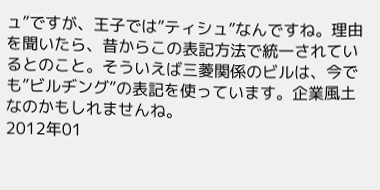ュ”ですが、王子では”ティシュ”なんですね。理由を聞いたら、昔からこの表記方法で統一されているとのこと。そういえば三菱関係のビルは、今でも”ビルヂング”の表記を使っています。企業風土なのかもしれませんね。
2012年01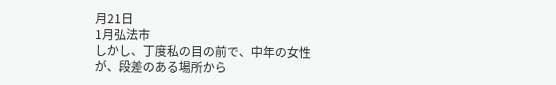月21日
1月弘法市
しかし、丁度私の目の前で、中年の女性が、段差のある場所から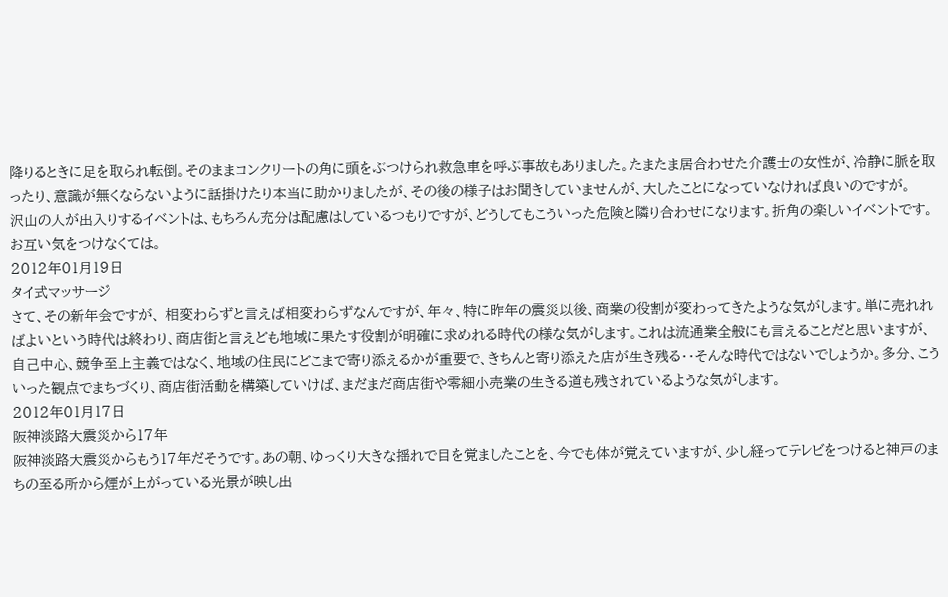降りるときに足を取られ転倒。そのままコンクリートの角に頭をぶつけられ救急車を呼ぶ事故もありました。たまたま居合わせた介護士の女性が、冷静に脈を取ったり、意識が無くならないように話掛けたり本当に助かりましたが、その後の様子はお聞きしていませんが、大したことになっていなければ良いのですが。
沢山の人が出入りするイベントは、もちろん充分は配慮はしているつもりですが、どうしてもこういった危険と隣り合わせになります。折角の楽しいイベントです。お互い気をつけなくては。
2012年01月19日
タイ式マッサージ
さて、その新年会ですが、 相変わらずと言えば相変わらずなんですが、年々、特に昨年の震災以後、商業の役割が変わってきたような気がします。単に売れればよいという時代は終わり、商店街と言えども地域に果たす役割が明確に求めれる時代の様な気がします。これは流通業全般にも言えることだと思いますが、自己中心、競争至上主義ではなく、地域の住民にどこまで寄り添えるかが重要で、きちんと寄り添えた店が生き残る・・そんな時代ではないでしょうか。多分、こういった観点でまちづくり、商店街活動を構築していけば、まだまだ商店街や零細小売業の生きる道も残されているような気がします。
2012年01月17日
阪神淡路大震災から17年
阪神淡路大震災からもう17年だそうです。あの朝、ゆっくり大きな揺れで目を覚ましたことを、今でも体が覚えていますが、少し経ってテレビをつけると神戸のまちの至る所から煙が上がっている光景が映し出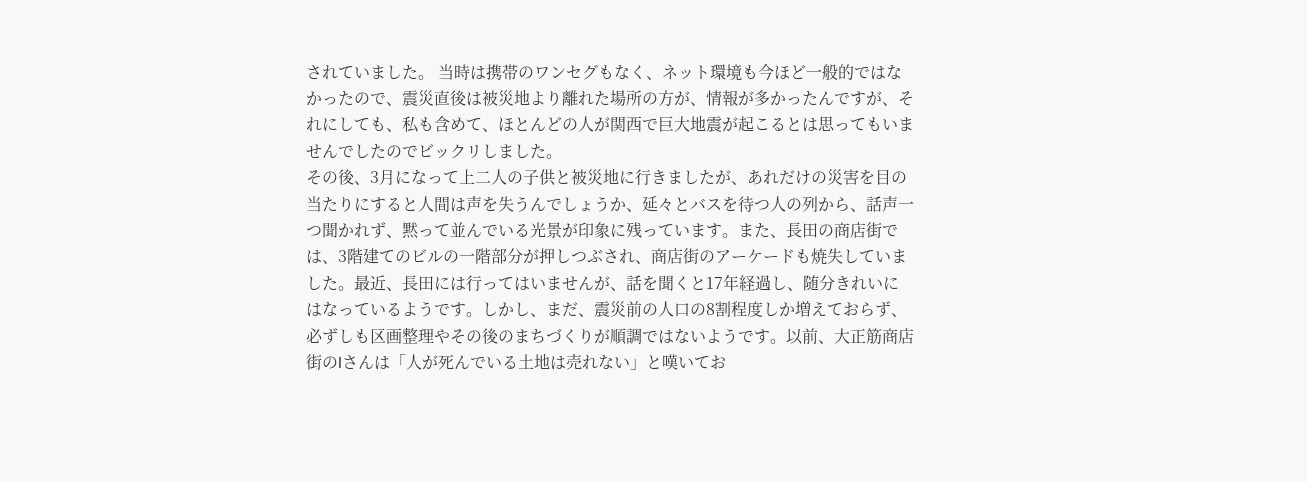されていました。 当時は携帯のワンセグもなく、ネット環境も今ほど一般的ではなかったので、震災直後は被災地より離れた場所の方が、情報が多かったんですが、それにしても、私も含めて、ほとんどの人が関西で巨大地震が起こるとは思ってもいませんでしたのでビックリしました。
その後、3月になって上二人の子供と被災地に行きましたが、あれだけの災害を目の当たりにすると人間は声を失うんでしょうか、延々とバスを待つ人の列から、話声一つ聞かれず、黙って並んでいる光景が印象に残っています。また、長田の商店街では、3階建てのビルの一階部分が押しつぶされ、商店街のアーケードも焼失していました。最近、長田には行ってはいませんが、話を聞くと17年経過し、随分きれいにはなっているようです。しかし、まだ、震災前の人口の8割程度しか増えておらず、必ずしも区画整理やその後のまちづくりが順調ではないようです。以前、大正筋商店街のIさんは「人が死んでいる土地は売れない」と嘆いてお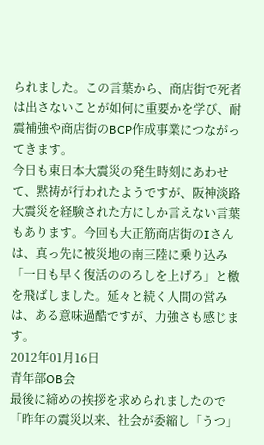られました。この言葉から、商店街で死者は出さないことが如何に重要かを学び、耐震補強や商店街のBCP作成事業につながってきます。
今日も東日本大震災の発生時刻にあわせて、黙祷が行われたようですが、阪神淡路大震災を経験された方にしか言えない言葉もあります。今回も大正筋商店街のIさんは、真っ先に被災地の南三陸に乗り込み「一日も早く復活ののろしを上げろ」と檄を飛ばしました。延々と続く人間の営みは、ある意味過酷ですが、力強さも感じます。
2012年01月16日
青年部OB会
最後に締めの挨拶を求められましたので「昨年の震災以来、社会が委縮し「うつ」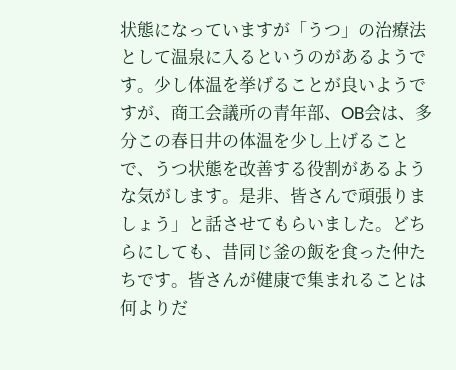状態になっていますが「うつ」の治療法として温泉に入るというのがあるようです。少し体温を挙げることが良いようですが、商工会議所の青年部、OB会は、多分この春日井の体温を少し上げることで、うつ状態を改善する役割があるような気がします。是非、皆さんで頑張りましょう」と話させてもらいました。どちらにしても、昔同じ釜の飯を食った仲たちです。皆さんが健康で集まれることは何よりだ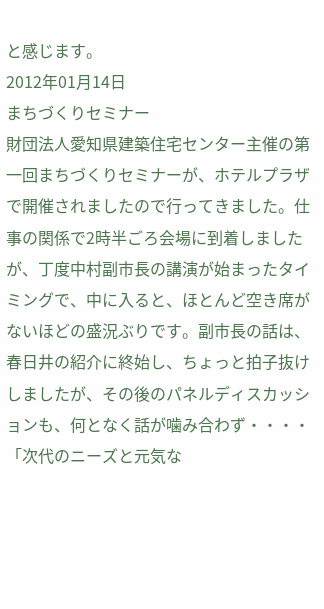と感じます。
2012年01月14日
まちづくりセミナー
財団法人愛知県建築住宅センター主催の第一回まちづくりセミナーが、ホテルプラザで開催されましたので行ってきました。仕事の関係で2時半ごろ会場に到着しましたが、丁度中村副市長の講演が始まったタイミングで、中に入ると、ほとんど空き席がないほどの盛況ぶりです。副市長の話は、春日井の紹介に終始し、ちょっと拍子抜けしましたが、その後のパネルディスカッションも、何となく話が噛み合わず・・・・「次代のニーズと元気な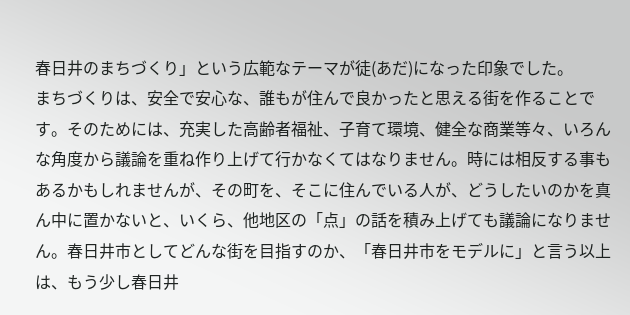春日井のまちづくり」という広範なテーマが徒(あだ)になった印象でした。
まちづくりは、安全で安心な、誰もが住んで良かったと思える街を作ることです。そのためには、充実した高齢者福祉、子育て環境、健全な商業等々、いろんな角度から議論を重ね作り上げて行かなくてはなりません。時には相反する事もあるかもしれませんが、その町を、そこに住んでいる人が、どうしたいのかを真ん中に置かないと、いくら、他地区の「点」の話を積み上げても議論になりません。春日井市としてどんな街を目指すのか、「春日井市をモデルに」と言う以上は、もう少し春日井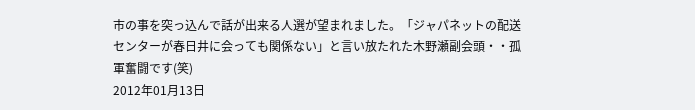市の事を突っ込んで話が出来る人選が望まれました。「ジャパネットの配送センターが春日井に会っても関係ない」と言い放たれた木野瀬副会頭・・孤軍奮闘です(笑)
2012年01月13日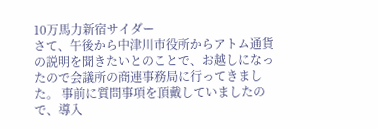10万馬力新宿サイダー
さて、午後から中津川市役所からアトム通貨の説明を聞きたいとのことで、お越しになったので会議所の商連事務局に行ってきました。 事前に質問事項を頂戴していましたので、導入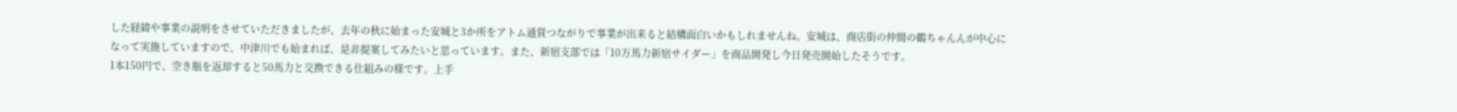した経緯や事業の説明をさせていただきましたが、去年の秋に始まった安城と3か所をアトム通貨つながりで事業が出来ると結構面白いかもしれませんね。安城は、商店街の仲間の鶴ちゃんんが中心になって実施していますので、中津川でも始まれば、是非提案してみたいと思っています。また、新宿支部では「10万馬力新宿サイダー」を商品開発し今日発売開始したそうです。
1本150円で、空き瓶を返却すると50馬力と交換できる仕組みの様です。上手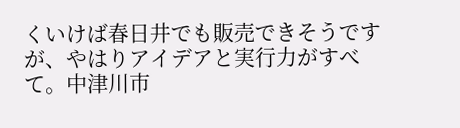くいけば春日井でも販売できそうですが、やはりアイデアと実行力がすべて。中津川市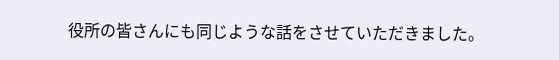役所の皆さんにも同じような話をさせていただきました。